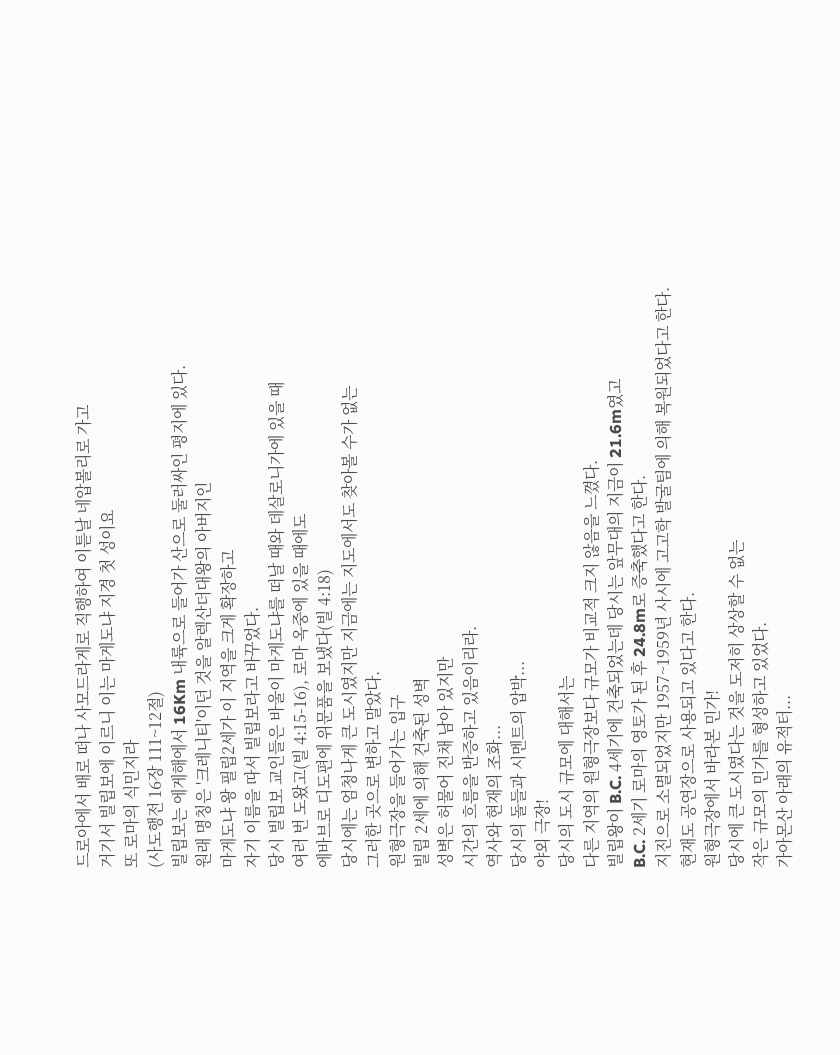드로아에서 배로 떠나 사모드라게로 직행하여 이튿날 네압볼리로 가고
거기서 빌립보에 이르니 이는 마게도냐 지경 첫 성이요
또 로마의 식민지라
(사도행전 16장 111~12절)
빌립보는 에게해에서 16Km 내륙으로 들어가 산으로 둘러싸인 평지에 있다.
원래 명칭은 '크레니티'이던 것을 알렉산더대왕의 아버지인
마게도냐 왕 필립2세가 이 지역을 크게 확장하고
자기 이름을 따서 빌립보라고 바꾸었다.
당시 빌립보 교인들은 바울이 마게도냐를 떠날 때와 데살로니가에 있을 때
여러 번 도왔고(빌 4:15-16), 로마 옥중에 있을 때에도
에바브로 디도편에 위문품을 보냈다(빌 4:18)
당시에는 엄청나게 큰 도시였지만 지금에는 지도에서도 찾아볼 수가 없는
그러한 곳으로 변하고 말았다.
원형극장을 들어가는 입구
빌립 2세에 의해 건축된 성벽
성벽은 허물어 진채 남아 있지만
시간의 흐름을 반증하고 있음이리라.
역사와 현재의 조화...
당시의 돌들과 시멘트의 압박...
야외 극장!
당시의 도시 규모에 대해서는
다른 지역의 원형극장보다 규모가 비교적 크지 않음을 느꼈다.
빌립왕이 B.C. 4세기에 건축되었는데 당시는 앞무대의 지금이 21.6m였고
B.C. 2세기 로마의 영토가 된 후 24.8m로 증축했다고 한다.
지진으로 소멸되었지만 1957~1959년 사시에 고고학 발굴팀에 의해 복원되었다고 한다.
현재도 공연장으로 사용되고 있다고 한다.
원형극장에서 바라본 민가!
당시에 큰 도시였다는 것을 도저히 상상할 수 없는
작은 규모의 민가를 형성하고 있었다.
가아몬산 아래의 유적터...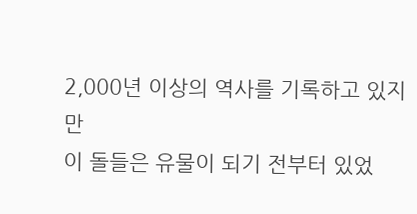2,000년 이상의 역사를 기록하고 있지만
이 돌들은 유물이 되기 전부터 있었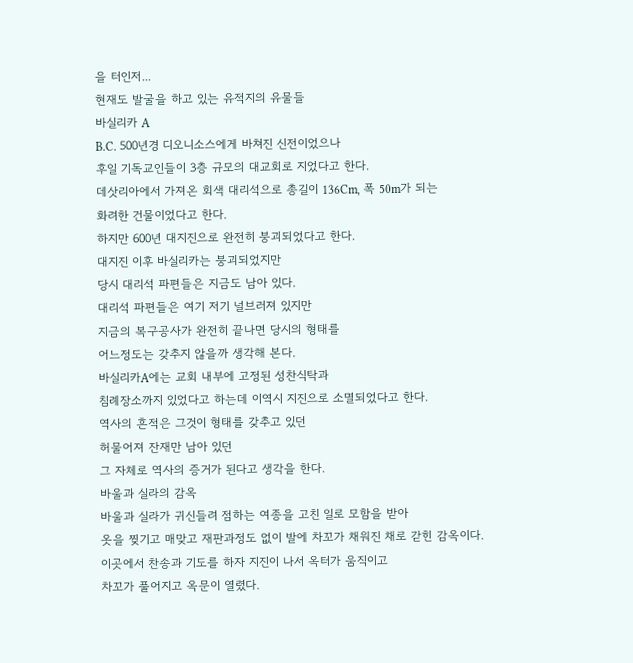을 터인저...
현재도 발굴을 하고 있는 유적지의 유물들
바실리카 A
B.C. 500년경 디오니소스에게 바쳐진 신전이었으나
후일 기독교인들이 3층 규모의 대교회로 지었다고 한다.
데삿리아에서 가져온 회색 대리석으로 총길이 136Cm, 폭 50m가 되는
화려한 건물이었다고 한다.
하지만 600년 대지진으로 완전히 붕괴되었다고 한다.
대지진 이후 바실리카는 붕괴되었지만
당시 대리석 파편들은 지금도 남아 있다.
대리석 파편들은 여기 저기 널브러져 있지만
지금의 복구공사가 완전히 끝나면 당시의 형태를
어느정도는 갖추지 않을까 생각해 본다.
바실리카A에는 교회 내부에 고정된 성찬식탁과
침례장소까지 있었다고 하는데 이역시 지진으로 소멸되었다고 한다.
역사의 흔적은 그것이 형태를 갖추고 있던
허물어져 잔재만 남아 있던
그 자체로 역사의 증거가 된다고 생각을 한다.
바울과 실라의 감옥
바울과 실라가 귀신들려 점하는 여종을 고친 일로 모함을 받아
옷을 찢기고 매맞고 재판과정도 없이 발에 차꼬가 채워진 채로 갇힌 감옥이다.
이곳에서 찬송과 기도를 하자 지진이 나서 옥터가 움직이고
차꼬가 풀어지고 옥문이 열렸다.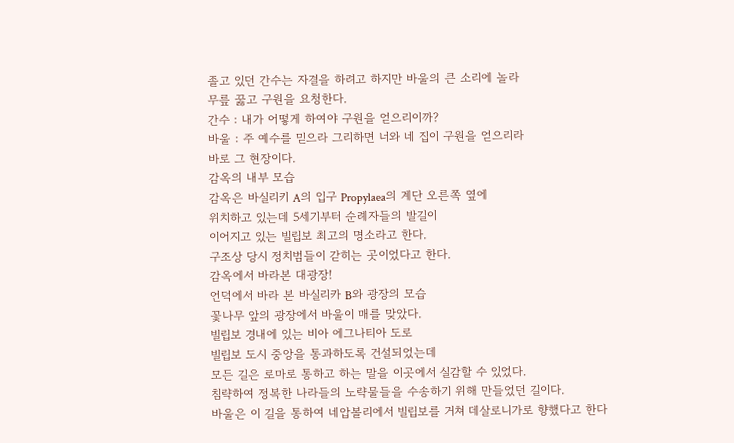졸고 있던 간수는 자결을 하려고 하지만 바울의 큰 소리에 놀라
무릎 꿇고 구원을 요청한다.
간수 : 내가 어떻게 하여야 구원을 얻으리이까?
바울 : 주 예수를 믿으라 그리하면 너와 네 집이 구원을 얻으리라
바로 그 현장이다.
감옥의 내부 모습
감옥은 바실리키 A의 입구 Propylaea의 계단 오른쪽 옆에
위치하고 있는데 5세기부터 순례자들의 발길이
이어지고 있는 빌립보 최고의 명소라고 한다.
구조상 당시 정치범들이 갇히는 곳이었다고 한다.
감옥에서 바라본 대광장!
언덕에서 바라 본 바실리카 B와 광장의 모습
꽃나무 앞의 광장에서 바울이 매를 맞았다.
빌립보 경내에 있는 비아 에그나티아 도로
빌립보 도시 중앙을 통과하도록 건설되었는데
모든 길은 로마로 통하고 하는 말을 이곳에서 실감할 수 있었다.
침략하여 정복한 나라들의 노략물들을 수송하기 위해 만들었던 길이다.
바울은 이 길을 통하여 네압볼리에서 빌립보를 거쳐 데살로니가로 향했다고 한다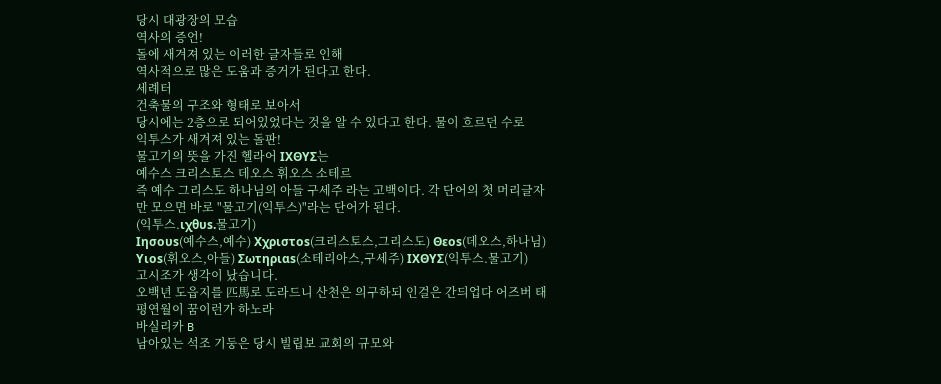당시 대광장의 모습
역사의 증언!
돌에 새겨져 있는 이러한 글자들로 인해
역사적으로 많은 도움과 증거가 된다고 한다.
세례터
건축물의 구조와 형태로 보아서
당시에는 2층으로 되어있었다는 것을 알 수 있다고 한다. 물이 흐르던 수로
익투스가 새겨져 있는 돌판!
물고기의 뜻을 가진 헬라어 ΙΧΘΥΣ는
예수스 크리스토스 데오스 휘오스 소테르
즉 예수 그리스도 하나님의 아들 구세주 라는 고백이다. 각 단어의 첫 머리글자만 모으면 바로 "물고기(익투스)"라는 단어가 된다.
(익투스.ιχθυs.물고기)
Ιησoυs(예수스,예수) Χχριστοs(크리스토스,그리스도) Θεοs(데오스,하나님) Υιοs(휘오스,아들) Σωτηριαs(소테리아스,구세주) ΙΧΘΥΣ(익투스.물고기)
고시조가 생각이 났습니다.
오백년 도읍지를 匹馬로 도라드니 산천은 의구하되 인걸은 간듸업다 어즈버 태평연월이 꿈이런가 하노라
바실리카 B
남아있는 석조 기둥은 당시 빌립보 교회의 규모와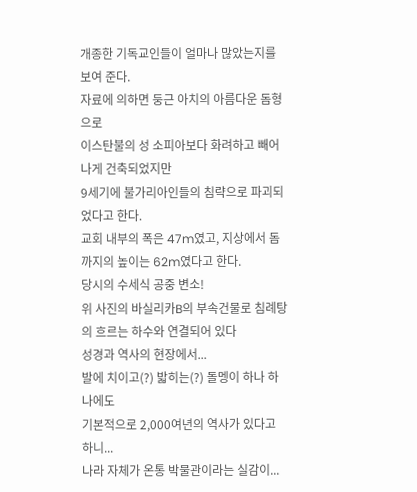개종한 기독교인들이 얼마나 많았는지를 보여 준다.
자료에 의하면 둥근 아치의 아름다운 돔형으로
이스탄불의 성 소피아보다 화려하고 빼어나게 건축되었지만
9세기에 불가리아인들의 침략으로 파괴되었다고 한다.
교회 내부의 폭은 47m였고, 지상에서 돔까지의 높이는 62m였다고 한다.
당시의 수세식 공중 변소!
위 사진의 바실리카B의 부속건물로 침례탕의 흐르는 하수와 연결되어 있다
성경과 역사의 현장에서...
발에 치이고(?) 밟히는(?) 돌멩이 하나 하나에도
기본적으로 2,000여년의 역사가 있다고 하니...
나라 자체가 온통 박물관이라는 실감이...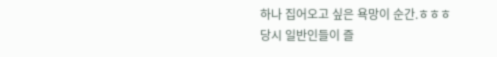하나 집어오고 싶은 욕망이 순간.ㅎㅎㅎ
당시 일반인들이 즐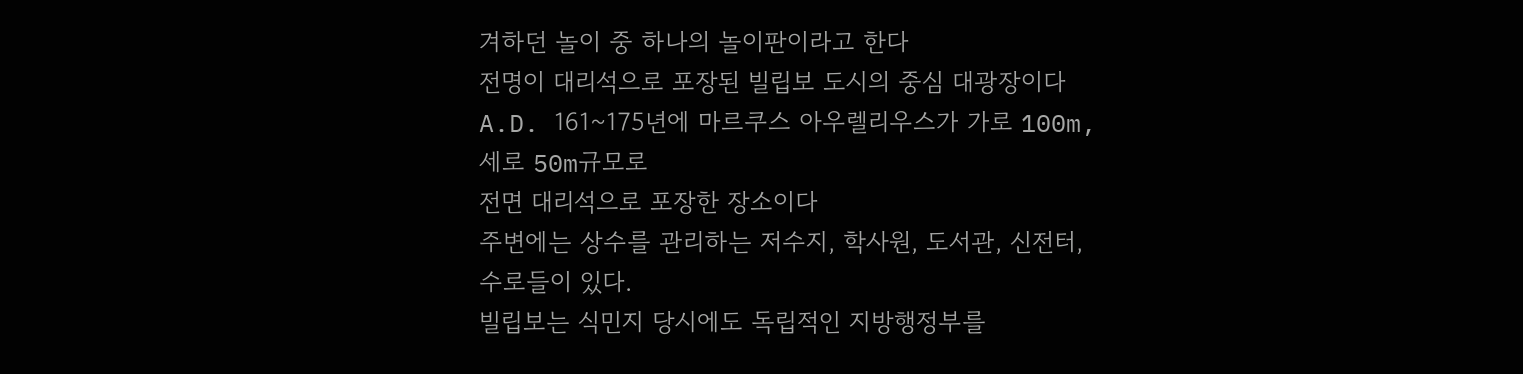겨하던 놀이 중 하나의 놀이판이라고 한다
전명이 대리석으로 포장된 빌립보 도시의 중심 대광장이다
A.D. 161~175년에 마르쿠스 아우렐리우스가 가로 100m, 세로 50m규모로
전면 대리석으로 포장한 장소이다
주변에는 상수를 관리하는 저수지, 학사원, 도서관, 신전터, 수로들이 있다.
빌립보는 식민지 당시에도 독립적인 지방행정부를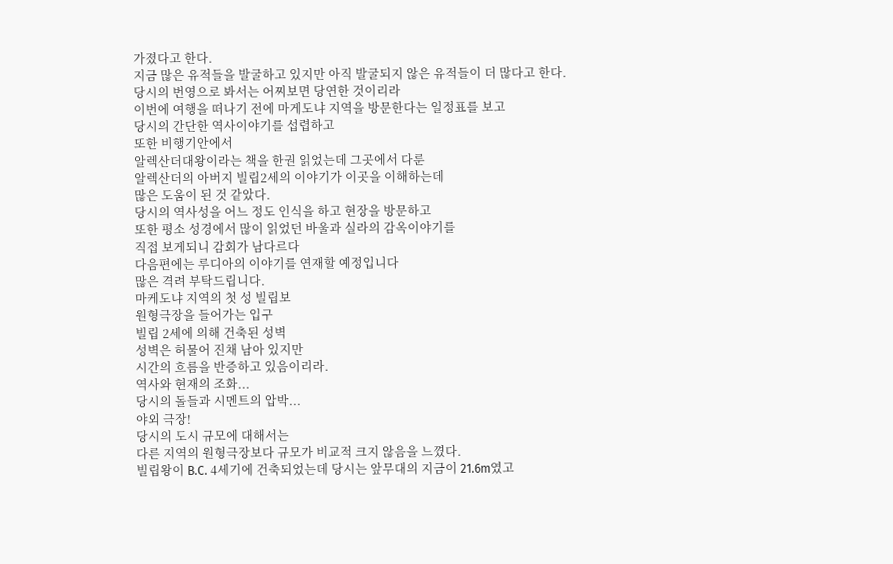가졌다고 한다.
지금 많은 유적들을 발굴하고 있지만 아직 발굴되지 않은 유적들이 더 많다고 한다.
당시의 번영으로 봐서는 어찌보면 당연한 것이리라
이번에 여행을 떠나기 전에 마게도냐 지역을 방문한다는 일정표를 보고
당시의 간단한 역사이야기를 섭렵하고
또한 비행기안에서
알렉산더대왕이라는 책을 한권 읽었는데 그곳에서 다룬
알렉산더의 아버지 빌립2세의 이야기가 이곳을 이해하는데
많은 도움이 된 것 같았다.
당시의 역사성을 어느 정도 인식을 하고 현장을 방문하고
또한 평소 성경에서 많이 읽었던 바울과 실라의 감옥이야기를
직접 보게되니 감회가 남다르다
다음편에는 루디아의 이야기를 연재할 예정입니다
많은 격려 부탁드립니다.
마케도냐 지역의 첫 성 빌립보
원형극장을 들어가는 입구
빌립 2세에 의해 건축된 성벽
성벽은 허물어 진채 남아 있지만
시간의 흐름을 반증하고 있음이리라.
역사와 현재의 조화...
당시의 돌들과 시멘트의 압박...
야외 극장!
당시의 도시 규모에 대해서는
다른 지역의 원형극장보다 규모가 비교적 크지 않음을 느꼈다.
빌립왕이 B.C. 4세기에 건축되었는데 당시는 앞무대의 지금이 21.6m였고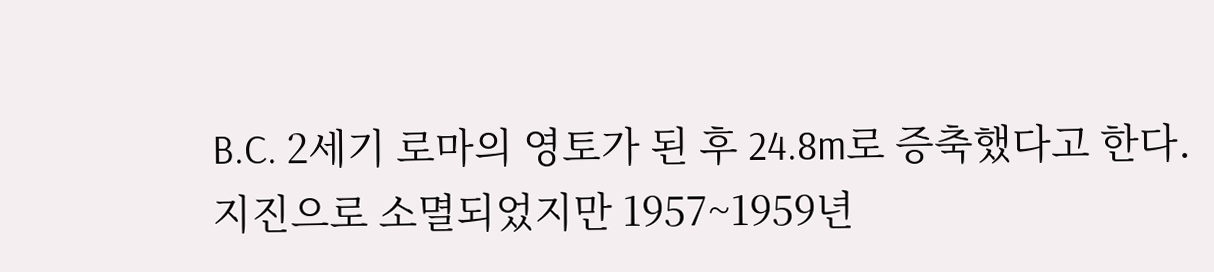B.C. 2세기 로마의 영토가 된 후 24.8m로 증축했다고 한다.
지진으로 소멸되었지만 1957~1959년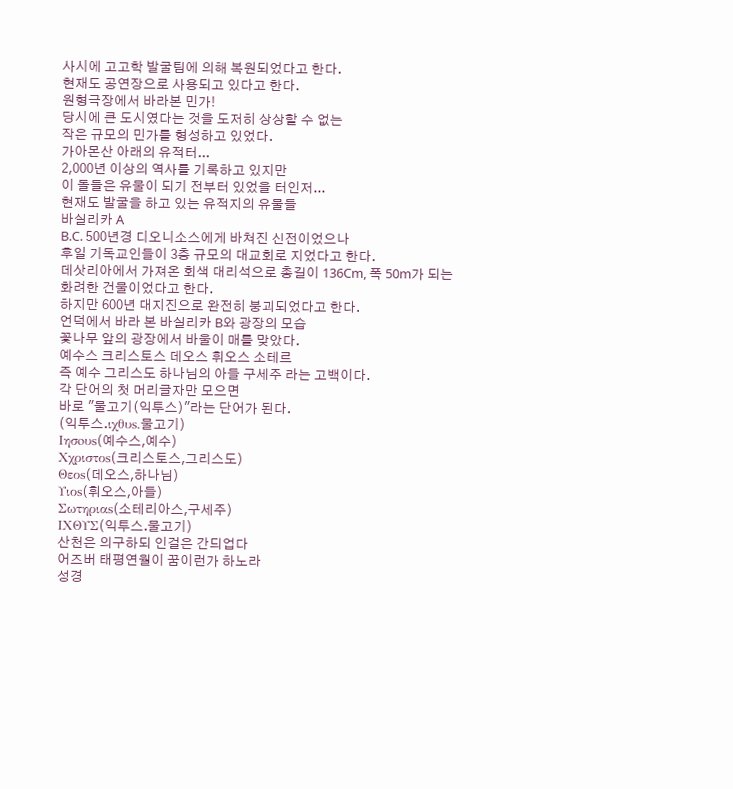사시에 고고학 발굴팀에 의해 복원되었다고 한다.
현재도 공연장으로 사용되고 있다고 한다.
원형극장에서 바라본 민가!
당시에 큰 도시였다는 것을 도저히 상상할 수 없는
작은 규모의 민가를 형성하고 있었다.
가아몬산 아래의 유적터...
2,000년 이상의 역사를 기록하고 있지만
이 돌들은 유물이 되기 전부터 있었을 터인저...
현재도 발굴을 하고 있는 유적지의 유물들
바실리카 A
B.C. 500년경 디오니소스에게 바쳐진 신전이었으나
후일 기독교인들이 3층 규모의 대교회로 지었다고 한다.
데삿리아에서 가져온 회색 대리석으로 총길이 136Cm, 폭 50m가 되는
화려한 건물이었다고 한다.
하지만 600년 대지진으로 완전히 붕괴되었다고 한다.
언덕에서 바라 본 바실리카 B와 광장의 모습
꽃나무 앞의 광장에서 바울이 매를 맞았다.
예수스 크리스토스 데오스 휘오스 소테르
즉 예수 그리스도 하나님의 아들 구세주 라는 고백이다.
각 단어의 첫 머리글자만 모으면
바로 "물고기(익투스)"라는 단어가 된다.
(익투스.ιχθυs.물고기)
Ιησoυs(예수스,예수)
Χχριστοs(크리스토스,그리스도)
Θεοs(데오스,하나님)
Υιοs(휘오스,아들)
Σωτηριαs(소테리아스,구세주)
ΙΧΘΥΣ(익투스.물고기)
산천은 의구하되 인걸은 간듸업다
어즈버 태평연월이 꿈이런가 하노라
성경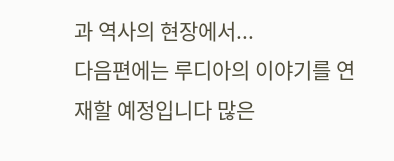과 역사의 현장에서...
다음편에는 루디아의 이야기를 연재할 예정입니다 많은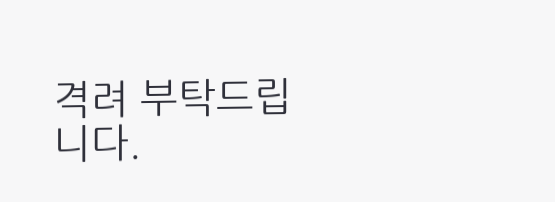격려 부탁드립니다.